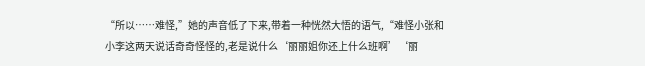“所以……难怪,”她的声音低了下来,带着一种恍然大悟的语气,“难怪小张和小李这两天说话奇奇怪怪的,老是说什么‘丽丽姐你还上什么班啊’‘丽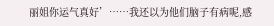丽姐你运气真好’……我还以为他们脑子有病呢,感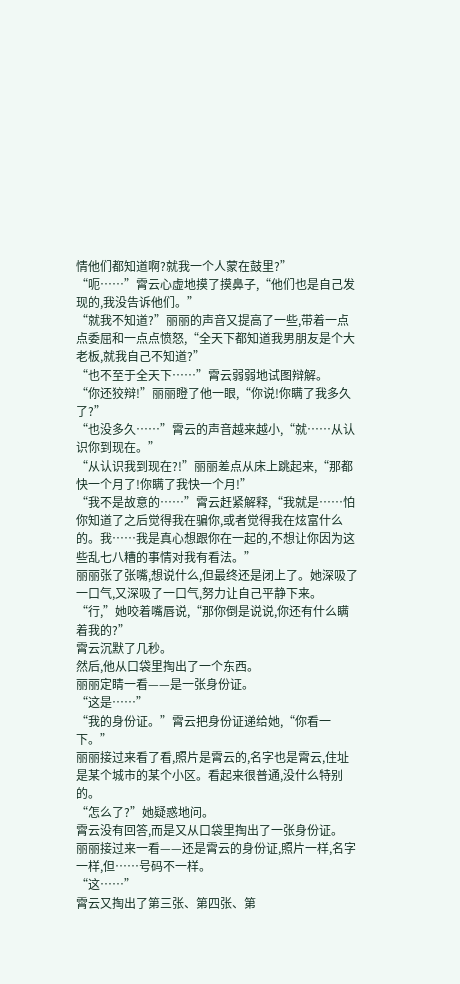情他们都知道啊?就我一个人蒙在鼓里?”
“呃……”霄云心虚地摸了摸鼻子,“他们也是自己发现的,我没告诉他们。”
“就我不知道?”丽丽的声音又提高了一些,带着一点点委屈和一点点愤怒,“全天下都知道我男朋友是个大老板,就我自己不知道?”
“也不至于全天下……”霄云弱弱地试图辩解。
“你还狡辩!”丽丽瞪了他一眼,“你说!你瞒了我多久了?”
“也没多久……”霄云的声音越来越小,“就……从认识你到现在。”
“从认识我到现在?!”丽丽差点从床上跳起来,“那都快一个月了!你瞒了我快一个月!”
“我不是故意的……”霄云赶紧解释,“我就是……怕你知道了之后觉得我在骗你,或者觉得我在炫富什么的。我……我是真心想跟你在一起的,不想让你因为这些乱七八糟的事情对我有看法。”
丽丽张了张嘴,想说什么,但最终还是闭上了。她深吸了一口气,又深吸了一口气,努力让自己平静下来。
“行,”她咬着嘴唇说,“那你倒是说说,你还有什么瞒着我的?”
霄云沉默了几秒。
然后,他从口袋里掏出了一个东西。
丽丽定睛一看——是一张身份证。
“这是……”
“我的身份证。”霄云把身份证递给她,“你看一下。”
丽丽接过来看了看,照片是霄云的,名字也是霄云,住址是某个城市的某个小区。看起来很普通,没什么特别的。
“怎么了?”她疑惑地问。
霄云没有回答,而是又从口袋里掏出了一张身份证。
丽丽接过来一看——还是霄云的身份证,照片一样,名字一样,但……号码不一样。
“这……”
霄云又掏出了第三张、第四张、第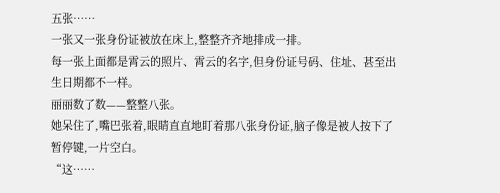五张……
一张又一张身份证被放在床上,整整齐齐地排成一排。
每一张上面都是霄云的照片、霄云的名字,但身份证号码、住址、甚至出生日期都不一样。
丽丽数了数——整整八张。
她呆住了,嘴巴张着,眼睛直直地盯着那八张身份证,脑子像是被人按下了暂停键,一片空白。
“这……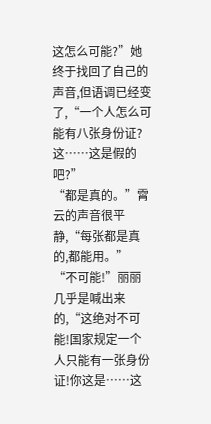这怎么可能?”她终于找回了自己的声音,但语调已经变了,“一个人怎么可能有八张身份证?这……这是假的吧?”
“都是真的。”霄云的声音很平静,“每张都是真的,都能用。”
“不可能!”丽丽几乎是喊出来的,“这绝对不可能!国家规定一个人只能有一张身份证!你这是……这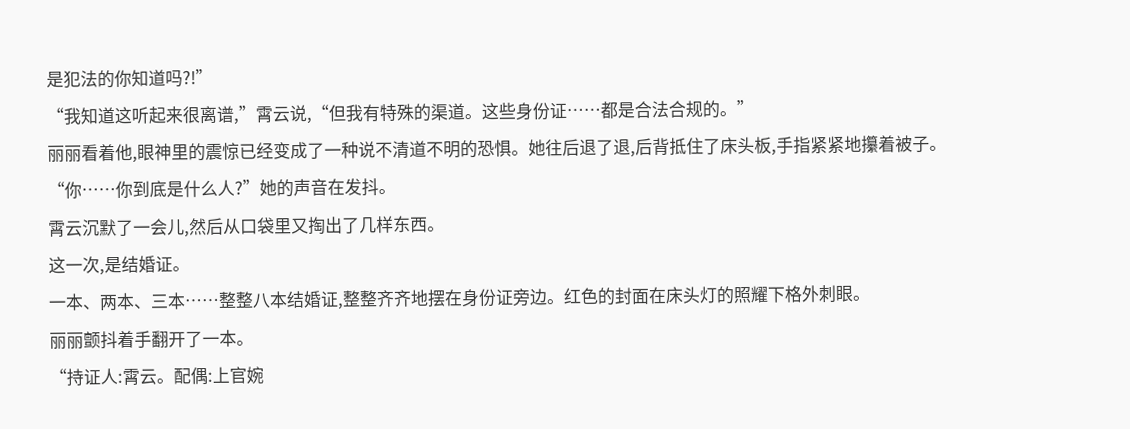是犯法的你知道吗?!”
“我知道这听起来很离谱,”霄云说,“但我有特殊的渠道。这些身份证……都是合法合规的。”
丽丽看着他,眼神里的震惊已经变成了一种说不清道不明的恐惧。她往后退了退,后背抵住了床头板,手指紧紧地攥着被子。
“你……你到底是什么人?”她的声音在发抖。
霄云沉默了一会儿,然后从口袋里又掏出了几样东西。
这一次,是结婚证。
一本、两本、三本……整整八本结婚证,整整齐齐地摆在身份证旁边。红色的封面在床头灯的照耀下格外刺眼。
丽丽颤抖着手翻开了一本。
“持证人:霄云。配偶:上官婉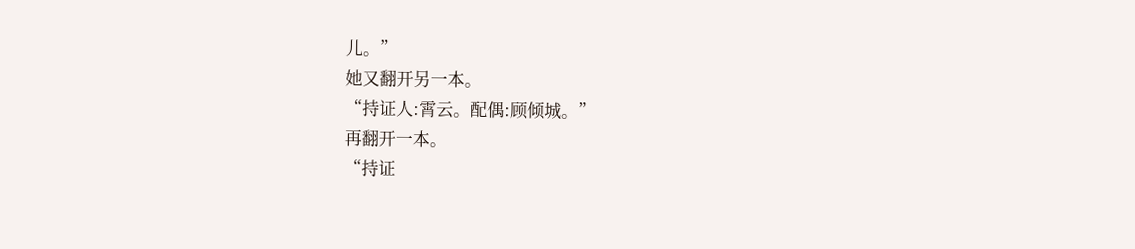儿。”
她又翻开另一本。
“持证人:霄云。配偶:顾倾城。”
再翻开一本。
“持证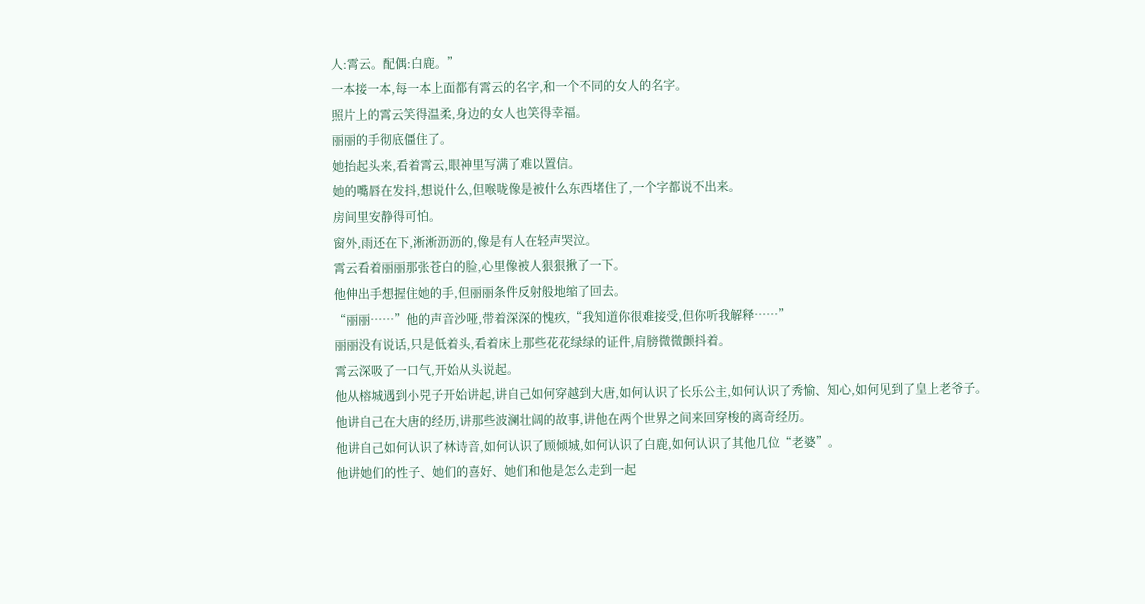人:霄云。配偶:白鹿。”
一本接一本,每一本上面都有霄云的名字,和一个不同的女人的名字。
照片上的霄云笑得温柔,身边的女人也笑得幸福。
丽丽的手彻底僵住了。
她抬起头来,看着霄云,眼神里写满了难以置信。
她的嘴唇在发抖,想说什么,但喉咙像是被什么东西堵住了,一个字都说不出来。
房间里安静得可怕。
窗外,雨还在下,淅淅沥沥的,像是有人在轻声哭泣。
霄云看着丽丽那张苍白的脸,心里像被人狠狠揪了一下。
他伸出手想握住她的手,但丽丽条件反射般地缩了回去。
“丽丽……”他的声音沙哑,带着深深的愧疚,“我知道你很难接受,但你听我解释……”
丽丽没有说话,只是低着头,看着床上那些花花绿绿的证件,肩膀微微颤抖着。
霄云深吸了一口气,开始从头说起。
他从榕城遇到小兕子开始讲起,讲自己如何穿越到大唐,如何认识了长乐公主,如何认识了秀愉、知心,如何见到了皇上老爷子。
他讲自己在大唐的经历,讲那些波澜壮阔的故事,讲他在两个世界之间来回穿梭的离奇经历。
他讲自己如何认识了林诗音,如何认识了顾倾城,如何认识了白鹿,如何认识了其他几位“老婆”。
他讲她们的性子、她们的喜好、她们和他是怎么走到一起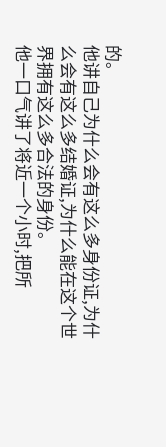的。
他讲自己为什么会有这么多身份证,为什么会有这么多结婚证,为什么能在这个世界拥有这么多合法的身份。
他一口气讲了将近一个小时,把所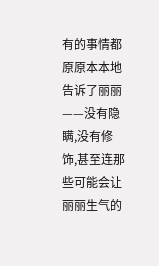有的事情都原原本本地告诉了丽丽——没有隐瞒,没有修饰,甚至连那些可能会让丽丽生气的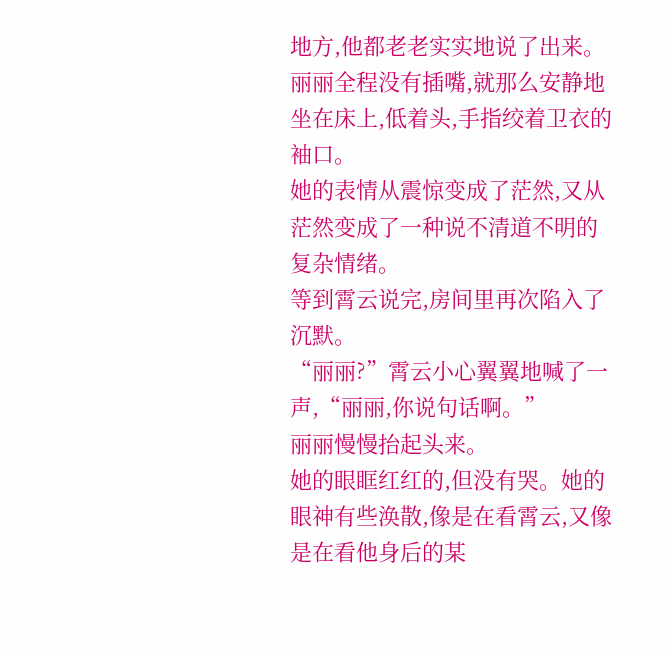地方,他都老老实实地说了出来。
丽丽全程没有插嘴,就那么安静地坐在床上,低着头,手指绞着卫衣的袖口。
她的表情从震惊变成了茫然,又从茫然变成了一种说不清道不明的复杂情绪。
等到霄云说完,房间里再次陷入了沉默。
“丽丽?”霄云小心翼翼地喊了一声,“丽丽,你说句话啊。”
丽丽慢慢抬起头来。
她的眼眶红红的,但没有哭。她的眼神有些涣散,像是在看霄云,又像是在看他身后的某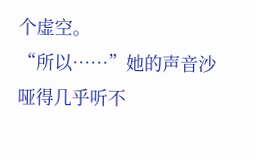个虚空。
“所以……”她的声音沙哑得几乎听不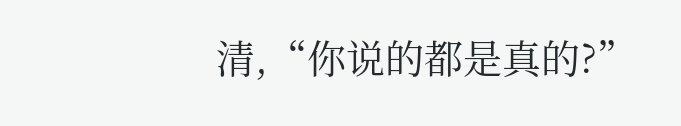清,“你说的都是真的?”